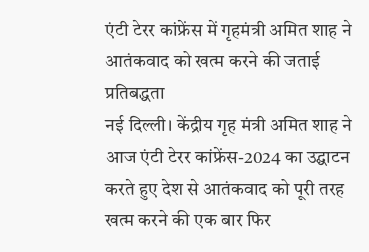एंटी टेरर कांफ्रेंस में गृहमंत्री अमित शाह ने आतंकवाद को खत्म करने की जताई प्रतिबद्धता
नई दिल्ली। केंद्रीय गृह मंत्री अमित शाह ने आज एंटी टेरर कांफ्रेंस-2024 का उद्घाटन करते हुए देश से आतंकवाद को पूरी तरह खत्म करने की एक बार फिर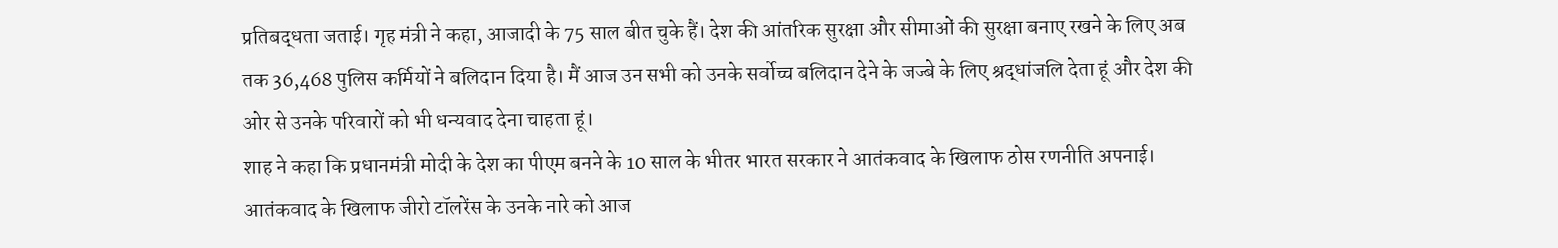प्रतिबद्धता जताई। गृह मंत्री ने कहा, आजादी के 75 साल बीत चुके हैं। देश की आंतरिक सुरक्षा और सीमाओं की सुरक्षा बनाए रखने के लिए अब तक 36,468 पुलिस कर्मियों ने बलिदान दिया है। मैं आज उन सभी को उनके सर्वोच्च बलिदान देने के जज्बे के लिए श्रद्धांजलि देता हूं और देश की ओर से उनके परिवारों को भी धन्यवाद देना चाहता हूं।
शाह ने कहा कि प्रधानमंत्री मोदी के देश का पीएम बनने के 10 साल के भीतर भारत सरकार ने आतंकवाद के खिलाफ ठोस रणनीति अपनाई। आतंकवाद के खिलाफ जीरो टॉलरेंस के उनके नारे को आज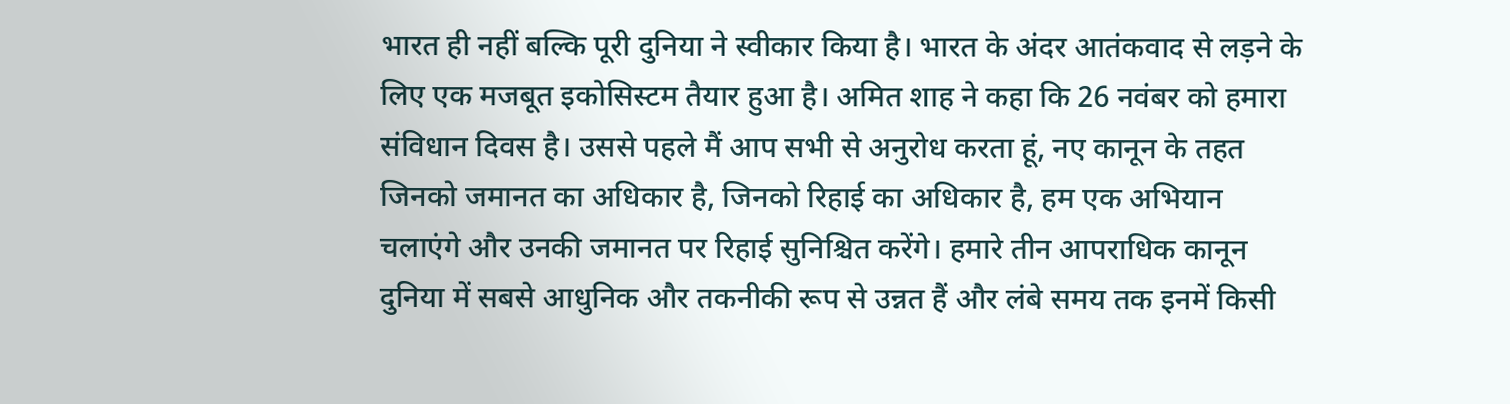भारत ही नहीं बल्कि पूरी दुनिया ने स्वीकार किया है। भारत के अंदर आतंकवाद से लड़ने के लिए एक मजबूत इकोसिस्टम तैयार हुआ है। अमित शाह ने कहा कि 26 नवंबर को हमारा संविधान दिवस है। उससे पहले मैं आप सभी से अनुरोध करता हूं, नए कानून के तहत जिनको जमानत का अधिकार है, जिनको रिहाई का अधिकार है, हम एक अभियान चलाएंगे और उनकी जमानत पर रिहाई सुनिश्चित करेंगे। हमारे तीन आपराधिक कानून दुनिया में सबसे आधुनिक और तकनीकी रूप से उन्नत हैं और लंबे समय तक इनमें किसी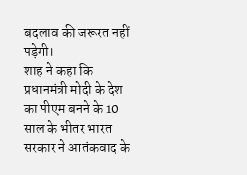बदलाव की जरूरत नहीं पड़ेगी।
शाह ने कहा कि प्रधानमंत्री मोदी के देश का पीएम बनने के 10 साल के भीतर भारत सरकार ने आतंकवाद के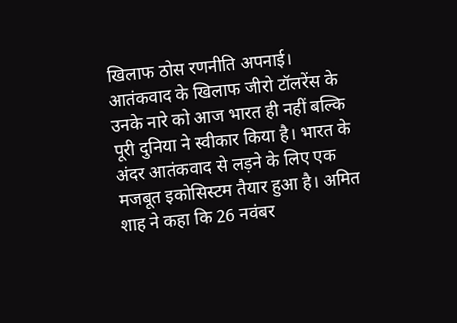खिलाफ ठोस रणनीति अपनाई। आतंकवाद के खिलाफ जीरो टॉलरेंस के उनके नारे को आज भारत ही नहीं बल्कि पूरी दुनिया ने स्वीकार किया है। भारत के अंदर आतंकवाद से लड़ने के लिए एक मजबूत इकोसिस्टम तैयार हुआ है। अमित शाह ने कहा कि 26 नवंबर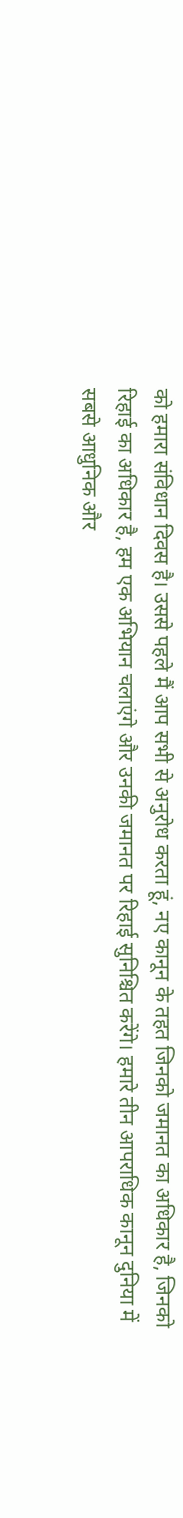को हमारा संविधान दिवस है। उससे पहले मैं आप सभी से अनुरोध करता हूं, नए कानून के तहत जिनको जमानत का अधिकार है, जिनको रिहाई का अधिकार है, हम एक अभियान चलाएंगे और उनकी जमानत पर रिहाई सुनिश्चित करेंगे। हमारे तीन आपराधिक कानून दुनिया में सबसे आधुनिक और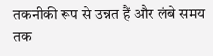तकनीकी रूप से उन्नत हैं और लंबे समय तक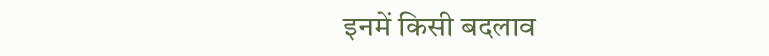इनमें किसी बदलाव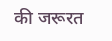की जरूरत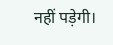नहीं पड़ेगी।